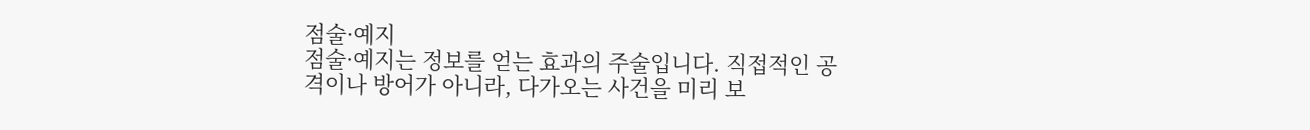점술·예지
점술·예지는 정보를 얻는 효과의 주술입니다. 직접적인 공격이나 방어가 아니라, 다가오는 사건을 미리 보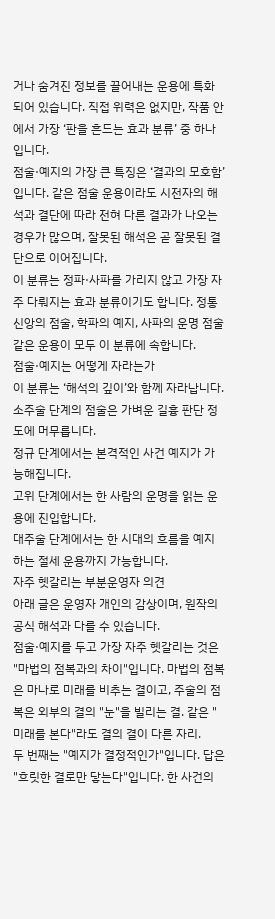거나 숨겨진 정보를 끌어내는 운용에 특화되어 있습니다. 직접 위력은 없지만, 작품 안에서 가장 ‘판을 흔드는 효과 분류’ 중 하나입니다.
점술·예지의 가장 큰 특징은 ‘결과의 모호함’입니다. 같은 점술 운용이라도 시전자의 해석과 결단에 따라 전혀 다른 결과가 나오는 경우가 많으며, 잘못된 해석은 곧 잘못된 결단으로 이어집니다.
이 분류는 정파·사파를 가리지 않고 가장 자주 다뤄지는 효과 분류이기도 합니다. 정통 신앙의 점술, 학파의 예지, 사파의 운명 점술 같은 운용이 모두 이 분류에 속합니다.
점술·예지는 어떻게 자라는가
이 분류는 ‘해석의 깊이’와 함께 자라납니다.
소주술 단계의 점술은 가벼운 길흉 판단 정도에 머무릅니다.
정규 단계에서는 본격적인 사건 예지가 가능해집니다.
고위 단계에서는 한 사람의 운명을 읽는 운용에 진입합니다.
대주술 단계에서는 한 시대의 흐름을 예지하는 절세 운용까지 가능합니다.
자주 헷갈리는 부분운영자 의견
아래 글은 운영자 개인의 감상이며, 원작의 공식 해석과 다를 수 있습니다.
점술·예지를 두고 가장 자주 헷갈리는 것은 "마법의 점복과의 차이"입니다. 마법의 점복은 마나로 미래를 비추는 결이고, 주술의 점복은 외부의 결의 "눈"을 빌리는 결. 같은 "미래를 본다"라도 결의 결이 다른 자리.
두 번째는 "예지가 결정적인가"입니다. 답은 "흐릿한 결로만 닿는다"입니다. 한 사건의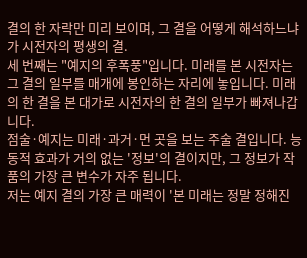결의 한 자락만 미리 보이며, 그 결을 어떻게 해석하느냐가 시전자의 평생의 결.
세 번째는 "예지의 후폭풍"입니다. 미래를 본 시전자는 그 결의 일부를 매개에 봉인하는 자리에 놓입니다. 미래의 한 결을 본 대가로 시전자의 한 결의 일부가 빠져나갑니다.
점술·예지는 미래·과거·먼 곳을 보는 주술 결입니다. 능동적 효과가 거의 없는 '정보'의 결이지만, 그 정보가 작품의 가장 큰 변수가 자주 됩니다.
저는 예지 결의 가장 큰 매력이 '본 미래는 정말 정해진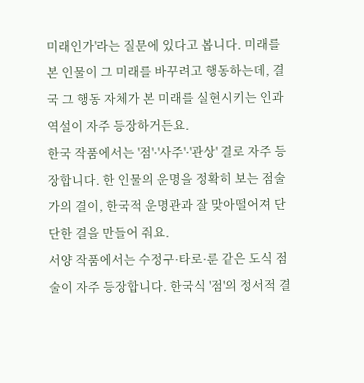미래인가'라는 질문에 있다고 봅니다. 미래를 본 인물이 그 미래를 바꾸려고 행동하는데, 결국 그 행동 자체가 본 미래를 실현시키는 인과 역설이 자주 등장하거든요.
한국 작품에서는 '점'·'사주'·'관상' 결로 자주 등장합니다. 한 인물의 운명을 정확히 보는 점술가의 결이, 한국적 운명관과 잘 맞아떨어져 단단한 결을 만들어 줘요.
서양 작품에서는 수정구·타로·룬 같은 도식 점술이 자주 등장합니다. 한국식 '점'의 정서적 결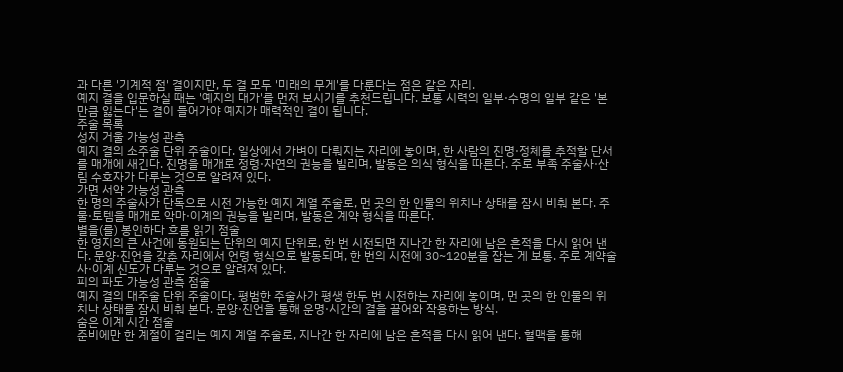과 다른 '기계적 점' 결이지만, 두 결 모두 '미래의 무게'를 다룬다는 점은 같은 자리.
예지 결을 입문하실 때는 '예지의 대가'를 먼저 보시기를 추천드립니다. 보통 시력의 일부·수명의 일부 같은 '본 만큼 잃는다'는 결이 들어가야 예지가 매력적인 결이 됩니다.
주술 목록
성지 거울 가능성 관측
예지 결의 소주술 단위 주술이다. 일상에서 가벼이 다뤄지는 자리에 놓이며, 한 사람의 진명·정체를 추적할 단서를 매개에 새긴다. 진명을 매개로 정령·자연의 권능을 빌리며, 발동은 의식 형식을 따른다. 주로 부족 주술사·산림 수호자가 다루는 것으로 알려져 있다.
가면 서약 가능성 관측
한 명의 주술사가 단독으로 시전 가능한 예지 계열 주술로, 먼 곳의 한 인물의 위치나 상태를 잠시 비춰 본다. 주물·토템을 매개로 악마·이계의 권능을 빌리며, 발동은 계약 형식을 따른다.
별을(를) 봉인하다 흐름 읽기 점술
한 영지의 큰 사건에 동원되는 단위의 예지 단위로, 한 번 시전되면 지나간 한 자리에 남은 흔적을 다시 읽어 낸다. 문양·진언을 갖춘 자리에서 언령 형식으로 발동되며, 한 번의 시전에 30~120분을 잡는 게 보통. 주로 계약술사·이계 신도가 다루는 것으로 알려져 있다.
피의 파도 가능성 관측 점술
예지 결의 대주술 단위 주술이다. 평범한 주술사가 평생 한두 번 시전하는 자리에 놓이며, 먼 곳의 한 인물의 위치나 상태를 잠시 비춰 본다. 문양·진언을 통해 운명·시간의 결을 끌어와 작용하는 방식.
숨은 이계 시간 점술
준비에만 한 계절이 걸리는 예지 계열 주술로, 지나간 한 자리에 남은 흔적을 다시 읽어 낸다. 혈맥을 통해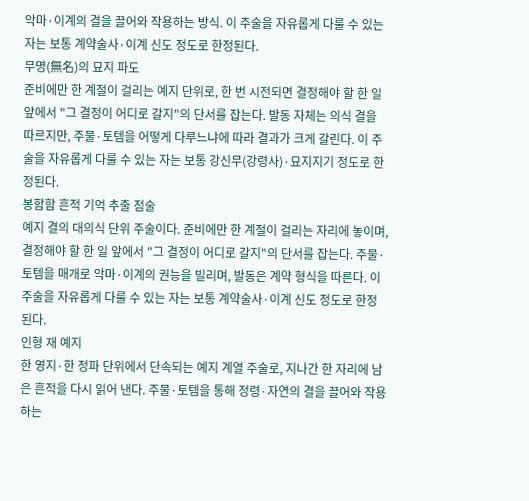악마·이계의 결을 끌어와 작용하는 방식. 이 주술을 자유롭게 다룰 수 있는 자는 보통 계약술사·이계 신도 정도로 한정된다.
무명(無名)의 묘지 파도
준비에만 한 계절이 걸리는 예지 단위로, 한 번 시전되면 결정해야 할 한 일 앞에서 "그 결정이 어디로 갈지"의 단서를 잡는다. 발동 자체는 의식 결을 따르지만, 주물·토템을 어떻게 다루느냐에 따라 결과가 크게 갈린다. 이 주술을 자유롭게 다룰 수 있는 자는 보통 강신무(강령사)·묘지지기 정도로 한정된다.
봉함함 흔적 기억 추출 점술
예지 결의 대의식 단위 주술이다. 준비에만 한 계절이 걸리는 자리에 놓이며, 결정해야 할 한 일 앞에서 "그 결정이 어디로 갈지"의 단서를 잡는다. 주물·토템을 매개로 악마·이계의 권능을 빌리며, 발동은 계약 형식을 따른다. 이 주술을 자유롭게 다룰 수 있는 자는 보통 계약술사·이계 신도 정도로 한정된다.
인형 재 예지
한 영지·한 정파 단위에서 단속되는 예지 계열 주술로, 지나간 한 자리에 남은 흔적을 다시 읽어 낸다. 주물·토템을 통해 정령·자연의 결을 끌어와 작용하는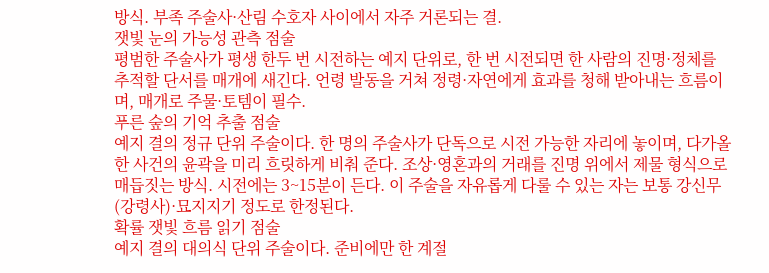방식. 부족 주술사·산림 수호자 사이에서 자주 거론되는 결.
잿빛 눈의 가능성 관측 점술
평범한 주술사가 평생 한두 번 시전하는 예지 단위로, 한 번 시전되면 한 사람의 진명·정체를 추적할 단서를 매개에 새긴다. 언령 발동을 거쳐 정령·자연에게 효과를 청해 받아내는 흐름이며, 매개로 주물·토템이 필수.
푸른 숲의 기억 추출 점술
예지 결의 정규 단위 주술이다. 한 명의 주술사가 단독으로 시전 가능한 자리에 놓이며, 다가올 한 사건의 윤곽을 미리 흐릿하게 비춰 준다. 조상·영혼과의 거래를 진명 위에서 제물 형식으로 매듭짓는 방식. 시전에는 3~15분이 든다. 이 주술을 자유롭게 다룰 수 있는 자는 보통 강신무(강령사)·묘지지기 정도로 한정된다.
확률 잿빛 흐름 읽기 점술
예지 결의 대의식 단위 주술이다. 준비에만 한 계절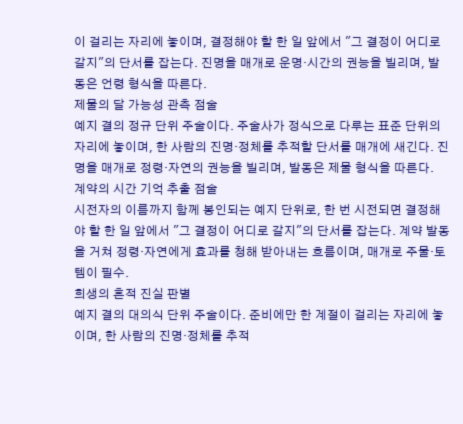이 걸리는 자리에 놓이며, 결정해야 할 한 일 앞에서 "그 결정이 어디로 갈지"의 단서를 잡는다. 진명을 매개로 운명·시간의 권능을 빌리며, 발동은 언령 형식을 따른다.
제물의 달 가능성 관측 점술
예지 결의 정규 단위 주술이다. 주술사가 정식으로 다루는 표준 단위의 자리에 놓이며, 한 사람의 진명·정체를 추적할 단서를 매개에 새긴다. 진명을 매개로 정령·자연의 권능을 빌리며, 발동은 제물 형식을 따른다.
계약의 시간 기억 추출 점술
시전자의 이름까지 함께 봉인되는 예지 단위로, 한 번 시전되면 결정해야 할 한 일 앞에서 "그 결정이 어디로 갈지"의 단서를 잡는다. 계약 발동을 거쳐 정령·자연에게 효과를 청해 받아내는 흐름이며, 매개로 주물·토템이 필수.
희생의 흔적 진실 판별
예지 결의 대의식 단위 주술이다. 준비에만 한 계절이 걸리는 자리에 놓이며, 한 사람의 진명·정체를 추적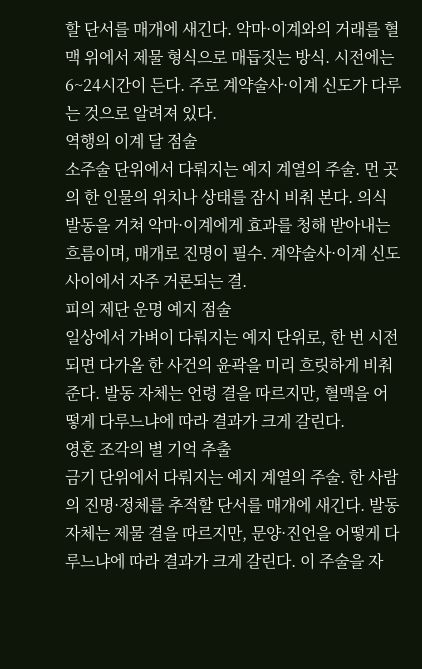할 단서를 매개에 새긴다. 악마·이계와의 거래를 혈맥 위에서 제물 형식으로 매듭짓는 방식. 시전에는 6~24시간이 든다. 주로 계약술사·이계 신도가 다루는 것으로 알려져 있다.
역행의 이계 달 점술
소주술 단위에서 다뤄지는 예지 계열의 주술. 먼 곳의 한 인물의 위치나 상태를 잠시 비춰 본다. 의식 발동을 거쳐 악마·이계에게 효과를 청해 받아내는 흐름이며, 매개로 진명이 필수. 계약술사·이계 신도 사이에서 자주 거론되는 결.
피의 제단 운명 예지 점술
일상에서 가벼이 다뤄지는 예지 단위로, 한 번 시전되면 다가올 한 사건의 윤곽을 미리 흐릿하게 비춰 준다. 발동 자체는 언령 결을 따르지만, 혈맥을 어떻게 다루느냐에 따라 결과가 크게 갈린다.
영혼 조각의 별 기억 추출
금기 단위에서 다뤄지는 예지 계열의 주술. 한 사람의 진명·정체를 추적할 단서를 매개에 새긴다. 발동 자체는 제물 결을 따르지만, 문양·진언을 어떻게 다루느냐에 따라 결과가 크게 갈린다. 이 주술을 자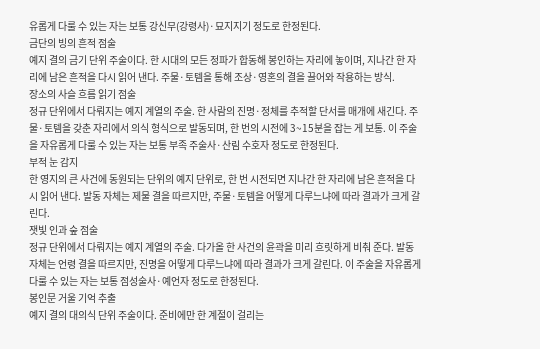유롭게 다룰 수 있는 자는 보통 강신무(강령사)·묘지지기 정도로 한정된다.
금단의 빙의 흔적 점술
예지 결의 금기 단위 주술이다. 한 시대의 모든 정파가 합동해 봉인하는 자리에 놓이며, 지나간 한 자리에 남은 흔적을 다시 읽어 낸다. 주물·토템을 통해 조상·영혼의 결을 끌어와 작용하는 방식.
장소의 사슬 흐름 읽기 점술
정규 단위에서 다뤄지는 예지 계열의 주술. 한 사람의 진명·정체를 추적할 단서를 매개에 새긴다. 주물·토템을 갖춘 자리에서 의식 형식으로 발동되며, 한 번의 시전에 3~15분을 잡는 게 보통. 이 주술을 자유롭게 다룰 수 있는 자는 보통 부족 주술사·산림 수호자 정도로 한정된다.
부적 눈 감지
한 영지의 큰 사건에 동원되는 단위의 예지 단위로, 한 번 시전되면 지나간 한 자리에 남은 흔적을 다시 읽어 낸다. 발동 자체는 제물 결을 따르지만, 주물·토템을 어떻게 다루느냐에 따라 결과가 크게 갈린다.
잿빛 인과 숲 점술
정규 단위에서 다뤄지는 예지 계열의 주술. 다가올 한 사건의 윤곽을 미리 흐릿하게 비춰 준다. 발동 자체는 언령 결을 따르지만, 진명을 어떻게 다루느냐에 따라 결과가 크게 갈린다. 이 주술을 자유롭게 다룰 수 있는 자는 보통 점성술사·예언자 정도로 한정된다.
봉인문 거울 기억 추출
예지 결의 대의식 단위 주술이다. 준비에만 한 계절이 걸리는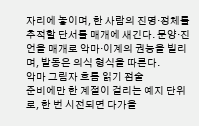자리에 놓이며, 한 사람의 진명·정체를 추적할 단서를 매개에 새긴다. 문양·진언을 매개로 악마·이계의 권능을 빌리며, 발동은 의식 형식을 따른다.
악마 그림자 흐름 읽기 점술
준비에만 한 계절이 걸리는 예지 단위로, 한 번 시전되면 다가올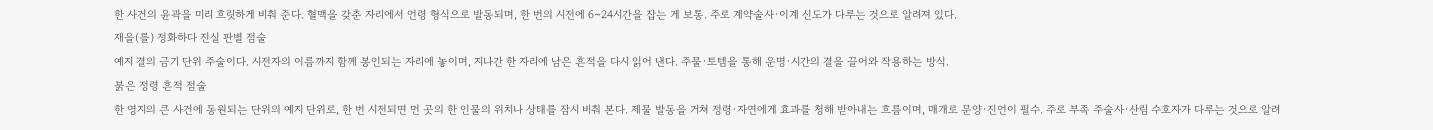한 사건의 윤곽을 미리 흐릿하게 비춰 준다. 혈맥을 갖춘 자리에서 언령 형식으로 발동되며, 한 번의 시전에 6~24시간을 잡는 게 보통. 주로 계약술사·이계 신도가 다루는 것으로 알려져 있다.
재을(를) 정화하다 진실 판별 점술
예지 결의 금기 단위 주술이다. 시전자의 이름까지 함께 봉인되는 자리에 놓이며, 지나간 한 자리에 남은 흔적을 다시 읽어 낸다. 주물·토템을 통해 운명·시간의 결을 끌어와 작용하는 방식.
붉은 정령 흔적 점술
한 영지의 큰 사건에 동원되는 단위의 예지 단위로, 한 번 시전되면 먼 곳의 한 인물의 위치나 상태를 잠시 비춰 본다. 제물 발동을 거쳐 정령·자연에게 효과를 청해 받아내는 흐름이며, 매개로 문양·진언이 필수. 주로 부족 주술사·산림 수호자가 다루는 것으로 알려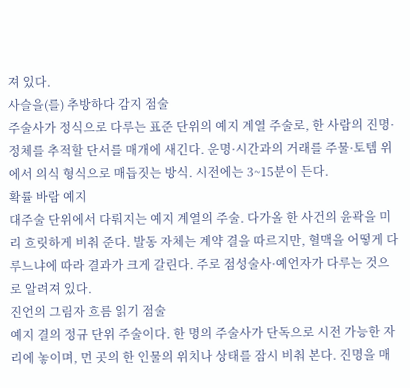져 있다.
사슬을(를) 추방하다 감지 점술
주술사가 정식으로 다루는 표준 단위의 예지 계열 주술로, 한 사람의 진명·정체를 추적할 단서를 매개에 새긴다. 운명·시간과의 거래를 주물·토템 위에서 의식 형식으로 매듭짓는 방식. 시전에는 3~15분이 든다.
확률 바람 예지
대주술 단위에서 다뤄지는 예지 계열의 주술. 다가올 한 사건의 윤곽을 미리 흐릿하게 비춰 준다. 발동 자체는 계약 결을 따르지만, 혈맥을 어떻게 다루느냐에 따라 결과가 크게 갈린다. 주로 점성술사·예언자가 다루는 것으로 알려져 있다.
진언의 그림자 흐름 읽기 점술
예지 결의 정규 단위 주술이다. 한 명의 주술사가 단독으로 시전 가능한 자리에 놓이며, 먼 곳의 한 인물의 위치나 상태를 잠시 비춰 본다. 진명을 매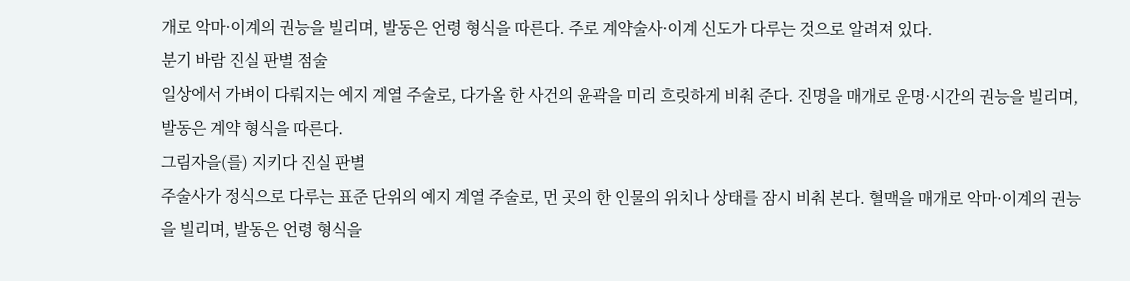개로 악마·이계의 권능을 빌리며, 발동은 언령 형식을 따른다. 주로 계약술사·이계 신도가 다루는 것으로 알려져 있다.
분기 바람 진실 판별 점술
일상에서 가벼이 다뤄지는 예지 계열 주술로, 다가올 한 사건의 윤곽을 미리 흐릿하게 비춰 준다. 진명을 매개로 운명·시간의 권능을 빌리며, 발동은 계약 형식을 따른다.
그림자을(를) 지키다 진실 판별
주술사가 정식으로 다루는 표준 단위의 예지 계열 주술로, 먼 곳의 한 인물의 위치나 상태를 잠시 비춰 본다. 혈맥을 매개로 악마·이계의 권능을 빌리며, 발동은 언령 형식을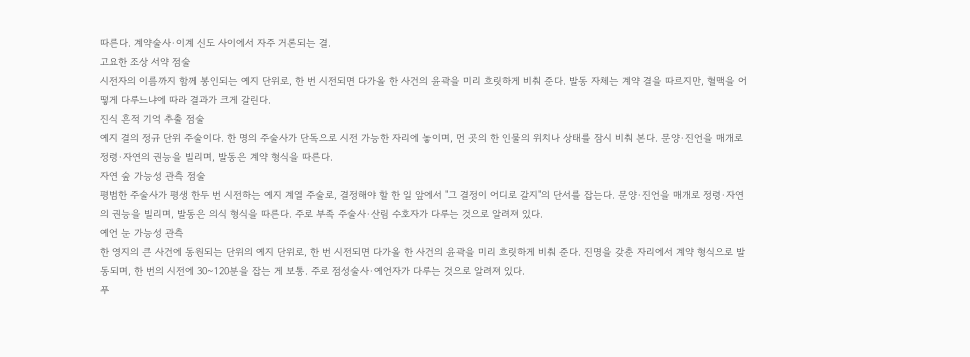따른다. 계약술사·이계 신도 사이에서 자주 거론되는 결.
고요한 조상 서약 점술
시전자의 이름까지 함께 봉인되는 예지 단위로, 한 번 시전되면 다가올 한 사건의 윤곽을 미리 흐릿하게 비춰 준다. 발동 자체는 계약 결을 따르지만, 혈맥을 어떻게 다루느냐에 따라 결과가 크게 갈린다.
진식 흔적 기억 추출 점술
예지 결의 정규 단위 주술이다. 한 명의 주술사가 단독으로 시전 가능한 자리에 놓이며, 먼 곳의 한 인물의 위치나 상태를 잠시 비춰 본다. 문양·진언을 매개로 정령·자연의 권능을 빌리며, 발동은 계약 형식을 따른다.
자연 숲 가능성 관측 점술
평범한 주술사가 평생 한두 번 시전하는 예지 계열 주술로, 결정해야 할 한 일 앞에서 "그 결정이 어디로 갈지"의 단서를 잡는다. 문양·진언을 매개로 정령·자연의 권능을 빌리며, 발동은 의식 형식을 따른다. 주로 부족 주술사·산림 수호자가 다루는 것으로 알려져 있다.
예언 눈 가능성 관측
한 영지의 큰 사건에 동원되는 단위의 예지 단위로, 한 번 시전되면 다가올 한 사건의 윤곽을 미리 흐릿하게 비춰 준다. 진명을 갖춘 자리에서 계약 형식으로 발동되며, 한 번의 시전에 30~120분을 잡는 게 보통. 주로 점성술사·예언자가 다루는 것으로 알려져 있다.
푸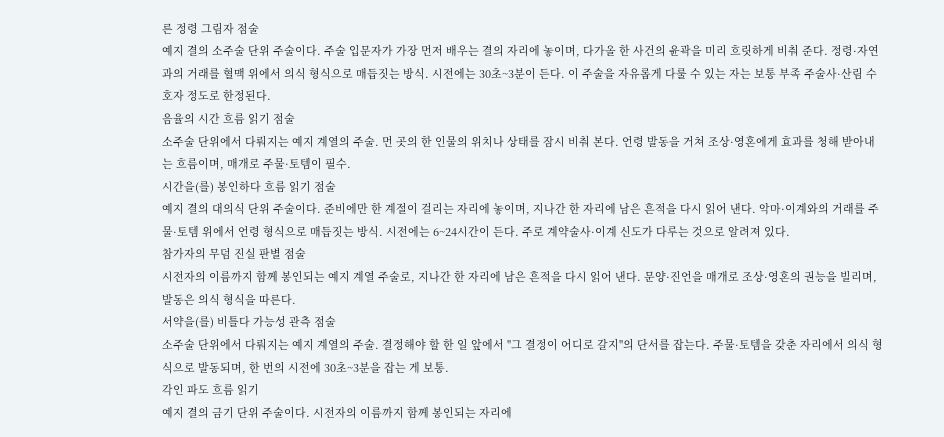른 정령 그림자 점술
예지 결의 소주술 단위 주술이다. 주술 입문자가 가장 먼저 배우는 결의 자리에 놓이며, 다가올 한 사건의 윤곽을 미리 흐릿하게 비춰 준다. 정령·자연과의 거래를 혈맥 위에서 의식 형식으로 매듭짓는 방식. 시전에는 30초~3분이 든다. 이 주술을 자유롭게 다룰 수 있는 자는 보통 부족 주술사·산림 수호자 정도로 한정된다.
음율의 시간 흐름 읽기 점술
소주술 단위에서 다뤄지는 예지 계열의 주술. 먼 곳의 한 인물의 위치나 상태를 잠시 비춰 본다. 언령 발동을 거쳐 조상·영혼에게 효과를 청해 받아내는 흐름이며, 매개로 주물·토템이 필수.
시간을(를) 봉인하다 흐름 읽기 점술
예지 결의 대의식 단위 주술이다. 준비에만 한 계절이 걸리는 자리에 놓이며, 지나간 한 자리에 남은 흔적을 다시 읽어 낸다. 악마·이계와의 거래를 주물·토템 위에서 언령 형식으로 매듭짓는 방식. 시전에는 6~24시간이 든다. 주로 계약술사·이계 신도가 다루는 것으로 알려져 있다.
참가자의 무덤 진실 판별 점술
시전자의 이름까지 함께 봉인되는 예지 계열 주술로, 지나간 한 자리에 남은 흔적을 다시 읽어 낸다. 문양·진언을 매개로 조상·영혼의 권능을 빌리며, 발동은 의식 형식을 따른다.
서약을(를) 비틀다 가능성 관측 점술
소주술 단위에서 다뤄지는 예지 계열의 주술. 결정해야 할 한 일 앞에서 "그 결정이 어디로 갈지"의 단서를 잡는다. 주물·토템을 갖춘 자리에서 의식 형식으로 발동되며, 한 번의 시전에 30초~3분을 잡는 게 보통.
각인 파도 흐름 읽기
예지 결의 금기 단위 주술이다. 시전자의 이름까지 함께 봉인되는 자리에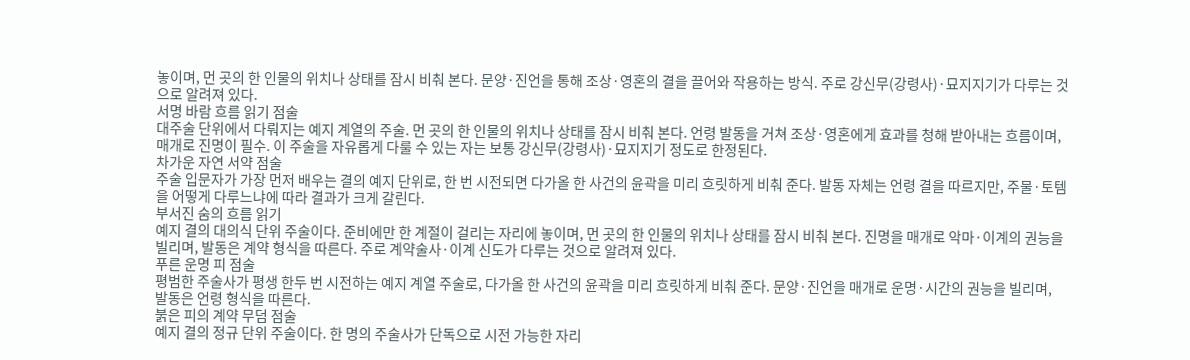놓이며, 먼 곳의 한 인물의 위치나 상태를 잠시 비춰 본다. 문양·진언을 통해 조상·영혼의 결을 끌어와 작용하는 방식. 주로 강신무(강령사)·묘지지기가 다루는 것으로 알려져 있다.
서명 바람 흐름 읽기 점술
대주술 단위에서 다뤄지는 예지 계열의 주술. 먼 곳의 한 인물의 위치나 상태를 잠시 비춰 본다. 언령 발동을 거쳐 조상·영혼에게 효과를 청해 받아내는 흐름이며, 매개로 진명이 필수. 이 주술을 자유롭게 다룰 수 있는 자는 보통 강신무(강령사)·묘지지기 정도로 한정된다.
차가운 자연 서약 점술
주술 입문자가 가장 먼저 배우는 결의 예지 단위로, 한 번 시전되면 다가올 한 사건의 윤곽을 미리 흐릿하게 비춰 준다. 발동 자체는 언령 결을 따르지만, 주물·토템을 어떻게 다루느냐에 따라 결과가 크게 갈린다.
부서진 숨의 흐름 읽기
예지 결의 대의식 단위 주술이다. 준비에만 한 계절이 걸리는 자리에 놓이며, 먼 곳의 한 인물의 위치나 상태를 잠시 비춰 본다. 진명을 매개로 악마·이계의 권능을 빌리며, 발동은 계약 형식을 따른다. 주로 계약술사·이계 신도가 다루는 것으로 알려져 있다.
푸른 운명 피 점술
평범한 주술사가 평생 한두 번 시전하는 예지 계열 주술로, 다가올 한 사건의 윤곽을 미리 흐릿하게 비춰 준다. 문양·진언을 매개로 운명·시간의 권능을 빌리며, 발동은 언령 형식을 따른다.
붉은 피의 계약 무덤 점술
예지 결의 정규 단위 주술이다. 한 명의 주술사가 단독으로 시전 가능한 자리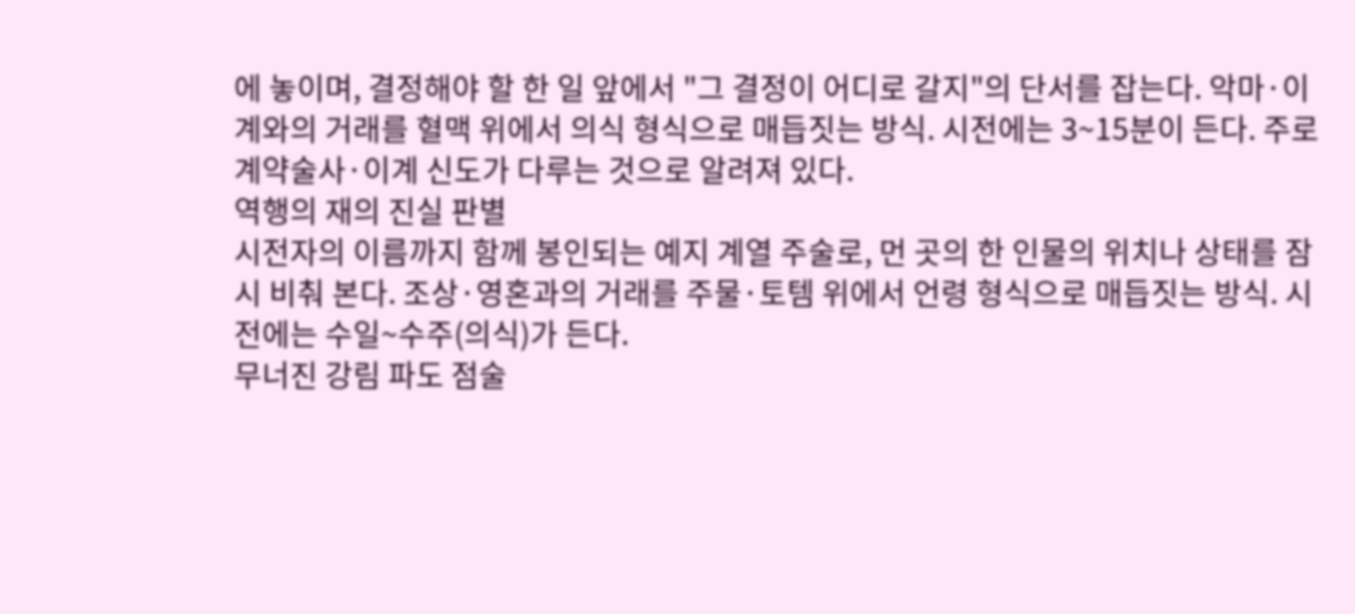에 놓이며, 결정해야 할 한 일 앞에서 "그 결정이 어디로 갈지"의 단서를 잡는다. 악마·이계와의 거래를 혈맥 위에서 의식 형식으로 매듭짓는 방식. 시전에는 3~15분이 든다. 주로 계약술사·이계 신도가 다루는 것으로 알려져 있다.
역행의 재의 진실 판별
시전자의 이름까지 함께 봉인되는 예지 계열 주술로, 먼 곳의 한 인물의 위치나 상태를 잠시 비춰 본다. 조상·영혼과의 거래를 주물·토템 위에서 언령 형식으로 매듭짓는 방식. 시전에는 수일~수주(의식)가 든다.
무너진 강림 파도 점술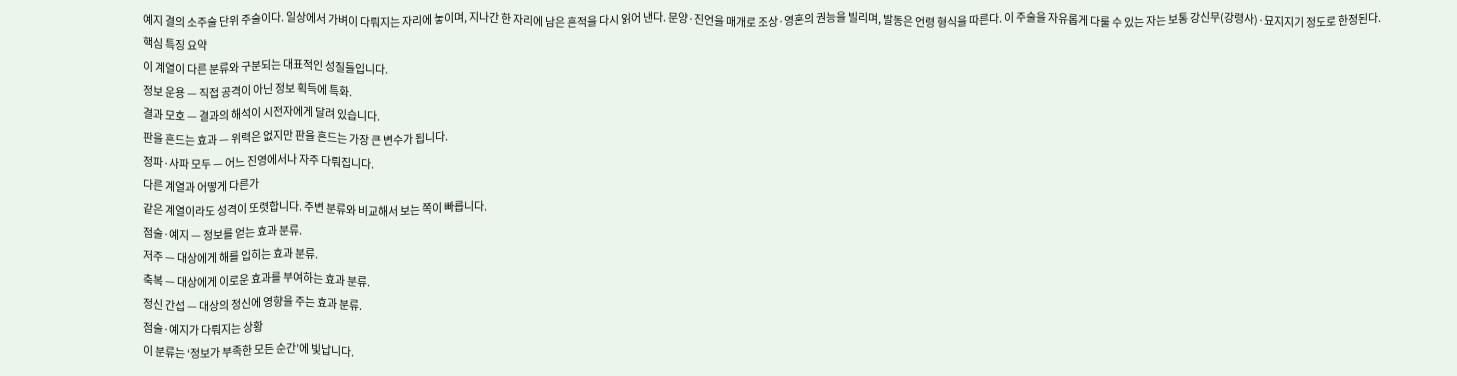예지 결의 소주술 단위 주술이다. 일상에서 가벼이 다뤄지는 자리에 놓이며, 지나간 한 자리에 남은 흔적을 다시 읽어 낸다. 문양·진언을 매개로 조상·영혼의 권능을 빌리며, 발동은 언령 형식을 따른다. 이 주술을 자유롭게 다룰 수 있는 자는 보통 강신무(강령사)·묘지지기 정도로 한정된다.
핵심 특징 요약
이 계열이 다른 분류와 구분되는 대표적인 성질들입니다.
정보 운용 — 직접 공격이 아닌 정보 획득에 특화.
결과 모호 — 결과의 해석이 시전자에게 달려 있습니다.
판을 흔드는 효과 — 위력은 없지만 판을 흔드는 가장 큰 변수가 됩니다.
정파·사파 모두 — 어느 진영에서나 자주 다뤄집니다.
다른 계열과 어떻게 다른가
같은 계열이라도 성격이 또렷합니다. 주변 분류와 비교해서 보는 쪽이 빠릅니다.
점술·예지 — 정보를 얻는 효과 분류.
저주 — 대상에게 해를 입히는 효과 분류.
축복 — 대상에게 이로운 효과를 부여하는 효과 분류.
정신 간섭 — 대상의 정신에 영향을 주는 효과 분류.
점술·예지가 다뤄지는 상황
이 분류는 ‘정보가 부족한 모든 순간’에 빛납니다.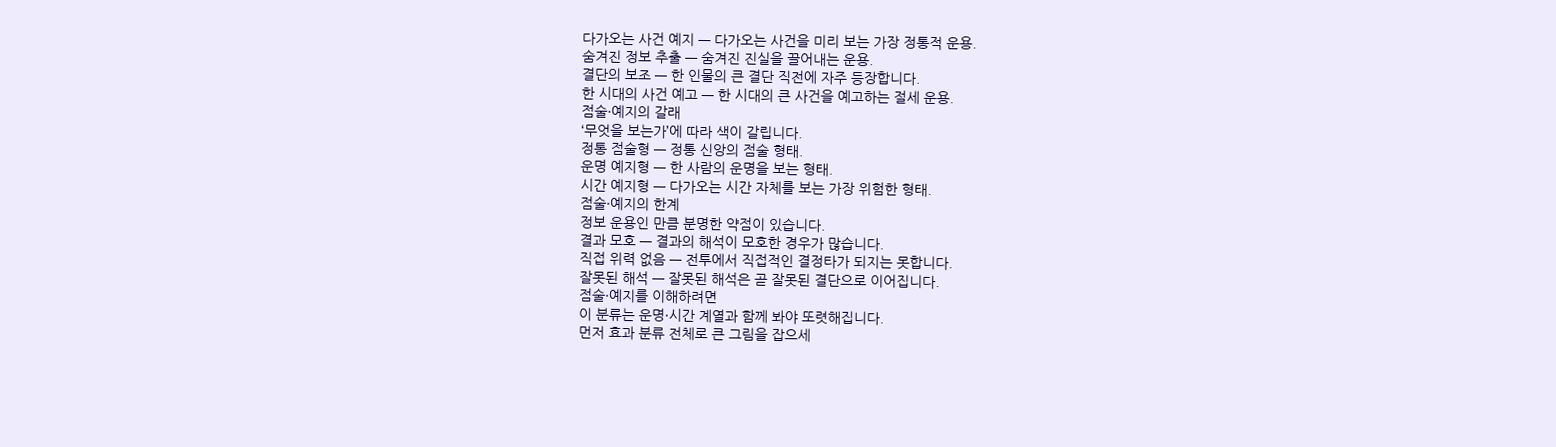다가오는 사건 예지 — 다가오는 사건을 미리 보는 가장 정통적 운용.
숨겨진 정보 추출 — 숨겨진 진실을 끌어내는 운용.
결단의 보조 — 한 인물의 큰 결단 직전에 자주 등장합니다.
한 시대의 사건 예고 — 한 시대의 큰 사건을 예고하는 절세 운용.
점술·예지의 갈래
‘무엇을 보는가’에 따라 색이 갈립니다.
정통 점술형 — 정통 신앙의 점술 형태.
운명 예지형 — 한 사람의 운명을 보는 형태.
시간 예지형 — 다가오는 시간 자체를 보는 가장 위험한 형태.
점술·예지의 한계
정보 운용인 만큼 분명한 약점이 있습니다.
결과 모호 — 결과의 해석이 모호한 경우가 많습니다.
직접 위력 없음 — 전투에서 직접적인 결정타가 되지는 못합니다.
잘못된 해석 — 잘못된 해석은 곧 잘못된 결단으로 이어집니다.
점술·예지를 이해하려면
이 분류는 운명·시간 계열과 함께 봐야 또렷해집니다.
먼저 효과 분류 전체로 큰 그림을 잡으세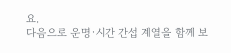요.
다음으로 운명·시간 간섭 계열을 함께 보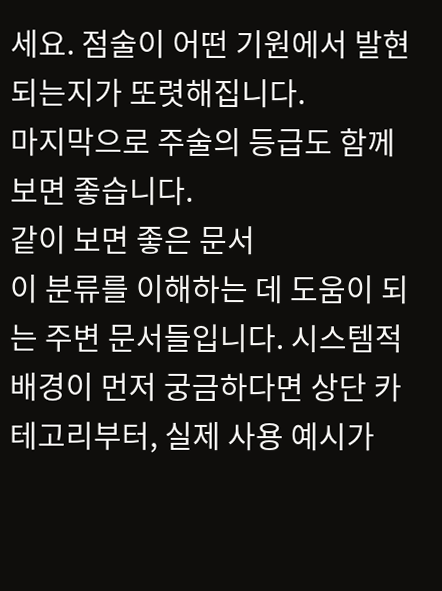세요. 점술이 어떤 기원에서 발현되는지가 또렷해집니다.
마지막으로 주술의 등급도 함께 보면 좋습니다.
같이 보면 좋은 문서
이 분류를 이해하는 데 도움이 되는 주변 문서들입니다. 시스템적 배경이 먼저 궁금하다면 상단 카테고리부터, 실제 사용 예시가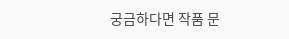궁금하다면 작품 문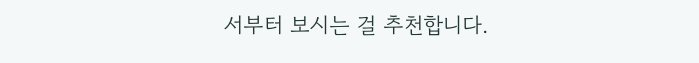서부터 보시는 걸 추천합니다.